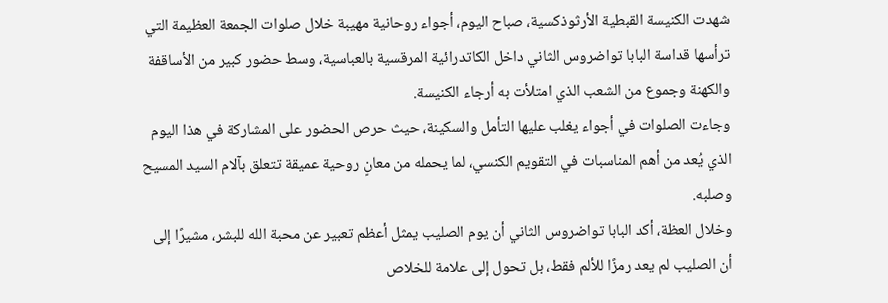شهدت الكنيسة القبطية الأرثوذكسية، صباح اليوم، أجواء روحانية مهيبة خلال صلوات الجمعة العظيمة التي ترأسها قداسة البابا تواضروس الثاني داخل الكاتدرائية المرقسية بالعباسية، وسط حضور كبير من الأساقفة والكهنة وجموع من الشعب الذي امتلأت به أرجاء الكنيسة.
وجاءت الصلوات في أجواء يغلب عليها التأمل والسكينة، حيث حرص الحضور على المشاركة في هذا اليوم الذي يُعد من أهم المناسبات في التقويم الكنسي، لما يحمله من معانٍ روحية عميقة تتعلق بآلام السيد المسيح وصلبه.
وخلال العظة، أكد البابا تواضروس الثاني أن يوم الصليب يمثل أعظم تعبير عن محبة الله للبشر، مشيرًا إلى أن الصليب لم يعد رمزًا للألم فقط، بل تحول إلى علامة للخلاص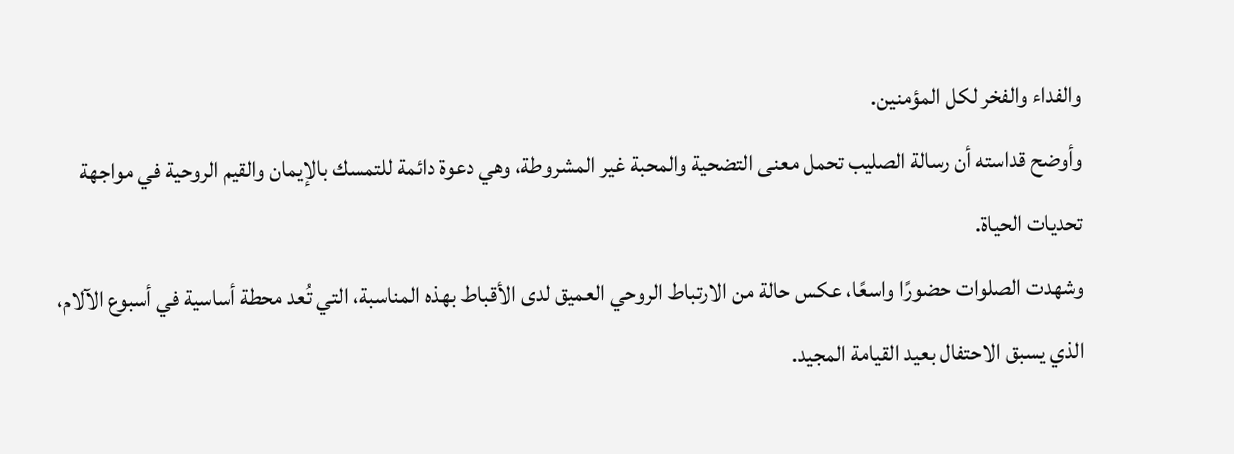والفداء والفخر لكل المؤمنين.
وأوضح قداسته أن رسالة الصليب تحمل معنى التضحية والمحبة غير المشروطة، وهي دعوة دائمة للتمسك بالإيمان والقيم الروحية في مواجهة تحديات الحياة.
وشهدت الصلوات حضورًا واسعًا، عكس حالة من الارتباط الروحي العميق لدى الأقباط بهذه المناسبة، التي تُعد محطة أساسية في أسبوع الآلام، الذي يسبق الاحتفال بعيد القيامة المجيد.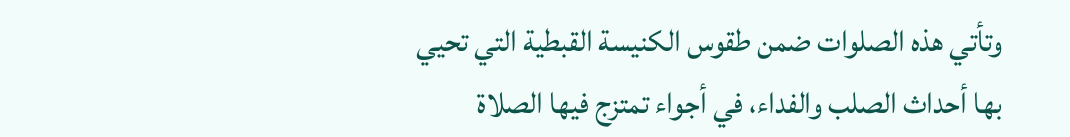وتأتي هذه الصلوات ضمن طقوس الكنيسة القبطية التي تحيي بها أحداث الصلب والفداء، في أجواء تمتزج فيها الصلاة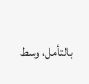بالتأمل، وسط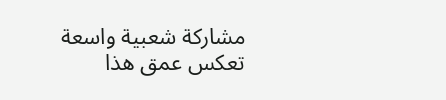مشاركة شعبية واسعة تعكس عمق هذا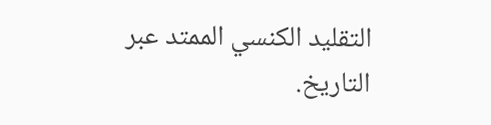التقليد الكنسي الممتد عبر التاريخ.